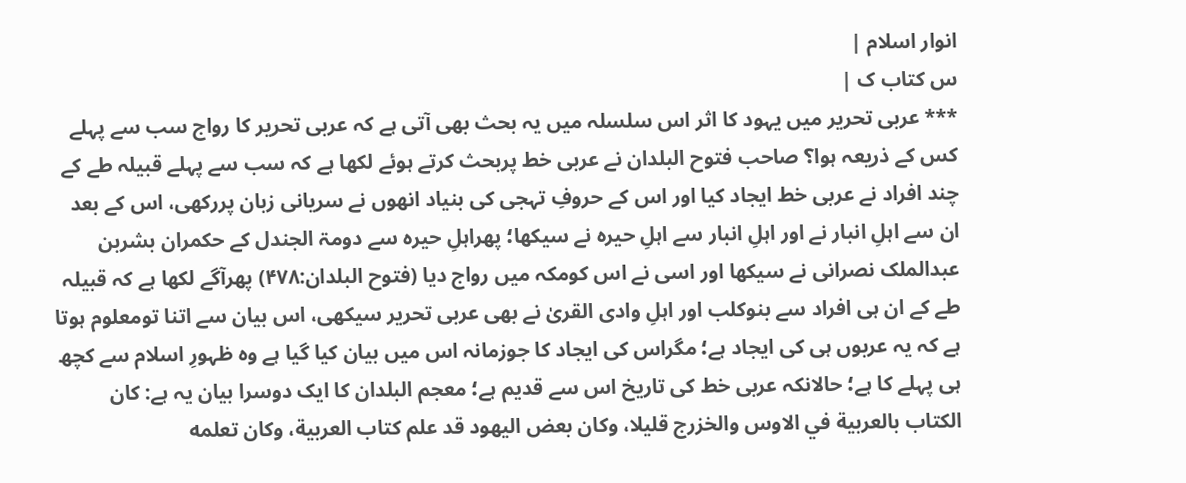انوار اسلام |
س کتاب ک |
*** عربی تحریر میں یہود کا اثر اس سلسلہ میں یہ بحث بھی آتی ہے کہ عربی تحریر کا رواج سب سے پہلے کس کے ذریعہ ہوا؟ صاحب فتوح البلدان نے عربی خط پربحث کرتے ہوئے لکھا ہے کہ سب سے پہلے قبیلہ طے کے چند افراد نے عربی خط ایجاد کیا اور اس کے حروفِ تہجی کی بنیاد انھوں نے سریانی زبان پررکھی، اس کے بعد ان سے اہلِ انبار نے اور اہلِ انبار سے اہلِ حیرہ نے سیکھا؛ پھراہلِ حیرہ سے دومۃ الجندل کے حکمران بشربن عبدالملک نصرانی نے سیکھا اور اسی نے اس کومکہ میں رواج دیا (فتوح البلدان:۴۷۸) پھرآگے لکھا ہے کہ قبیلہ طے کے ان ہی افراد سے بنوکلب اور اہلِ وادی القریٰ نے بھی عربی تحریر سیکھی، اس بیان سے اتنا تومعلوم ہوتا ہے کہ یہ عربوں ہی کی ایجاد ہے؛ مگراس کی ایجاد کا جوزمانہ اس میں بیان کیا گیا ہے وہ ظہورِ اسلام سے کچھ ہی پہلے کا ہے؛ حالانکہ عربی خط کی تاریخ اس سے قدیم ہے؛ معجم البلدان کا ایک دوسرا بیان یہ ہے: كان الكتاب بالعربية في الاوس والخزرج قليلا، وكان بعض اليهود قد علم كتاب العربية، وكان تعلمه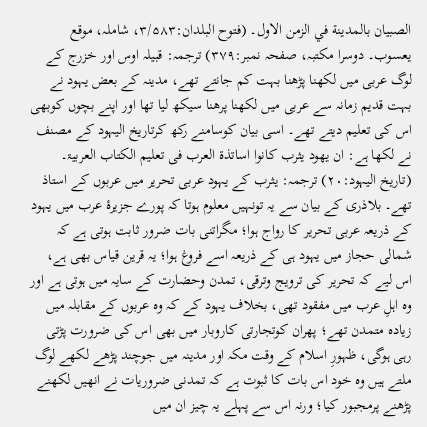الصبيان بالمدينة في الزمن الاول۔ (فتوح البلدان:۳/۵۸۳، شاملہ، موقع یعسوب۔ دوسرا مکتبہ، صفحہ نمبر:۳۷۹) ترجمہ: قبیلہ اوس اور خزرج کے لوگ عربی میں لکھنا پڑھنا بہت کم جانتے تھے، مدینہ کے بعض یہود نے بہت قدیم زمانہ سے عربی میں لکھنا پرھنا سیکھ لیا تھا اور اپنے بچوں کوبھی اس کی تعلیم دیتے تھے۔ اسی بیان کوسامنے رکھ کرتاریخ الیہود کے مصنف نے لکھا ہے: ان یھود یثرب کانوا اساتذۃ العرب فی تعلیم الکتاب العربیۃ۔ (تاریخ الیہود:۲۰) ترجمہ: یثرب کے یہود عربی تحریر میں عربوں کے استاذ تھے۔ بلاذری کے بیان سے یہ تونہیں معلوم ہوتا کہ پورے جزیرۂ عرب میں یہود کے ذریعہ عربی تحریر کا رواج ہوا؛ مگراتنی بات ضرور ثابت ہوتی ہے کہ شمالی حجاز میں یہود ہی کے ذریعہ اسے فروغ ہوا؛ یہ قرین قیاس بھی ہے، اس لیے کہ تحریر کی ترویج وترقی، تمدن وحضارت کے سایہ میں ہوتی ہے اور وہ اہلِ عرب میں مفقود تھی، بخلاف یہود کے کہ وہ عربوں کے مقابلہ میں زیادہ متمدن تھے؛ پھران کوتجارتی کاروبار میں بھی اس کی ضرورت پڑتی رہی ہوگی، ظہورِ اسلام کے وقت مکہ اور مدینہ میں جوچند پڑھے لکھے لوگ ملتے ہیں وہ خود اس بات کا ثبوت ہے کہ تمدنی ضروریات نے انھیں لکھنے پڑھنے پرمجبور کیا؛ ورنہ اس سے پہلے یہ چیز ان میں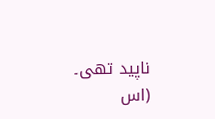ناپید تھی۔ (اس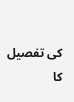کی تفصیل کا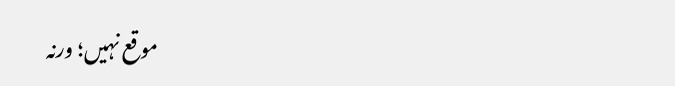موقع نہیں؛ ورنہ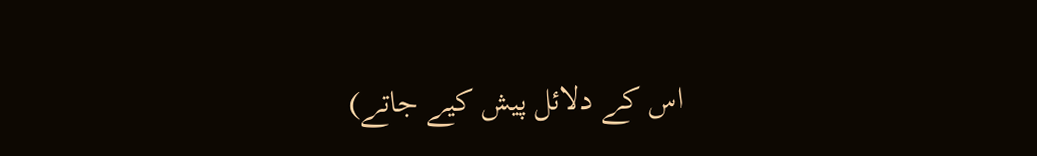اس کے دلائل پیش کیے جاتے)